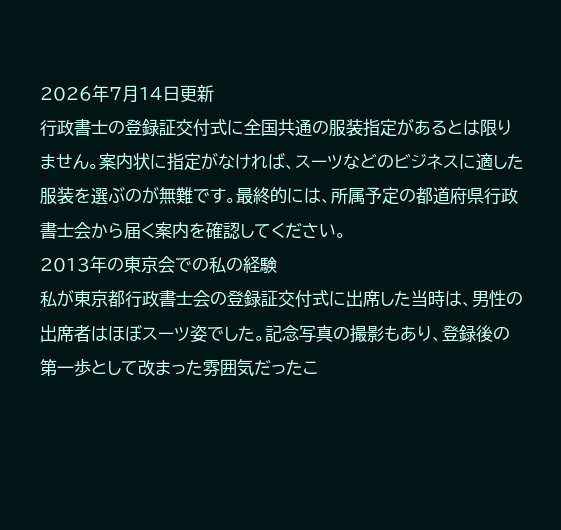2026年7月14日更新
行政書士の登録証交付式に全国共通の服装指定があるとは限りません。案内状に指定がなければ、スーツなどのビジネスに適した服装を選ぶのが無難です。最終的には、所属予定の都道府県行政書士会から届く案内を確認してください。
2013年の東京会での私の経験
私が東京都行政書士会の登録証交付式に出席した当時は、男性の出席者はほぼスーツ姿でした。記念写真の撮影もあり、登録後の第一歩として改まった雰囲気だったこ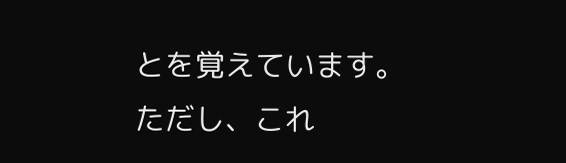とを覚えています。
ただし、これ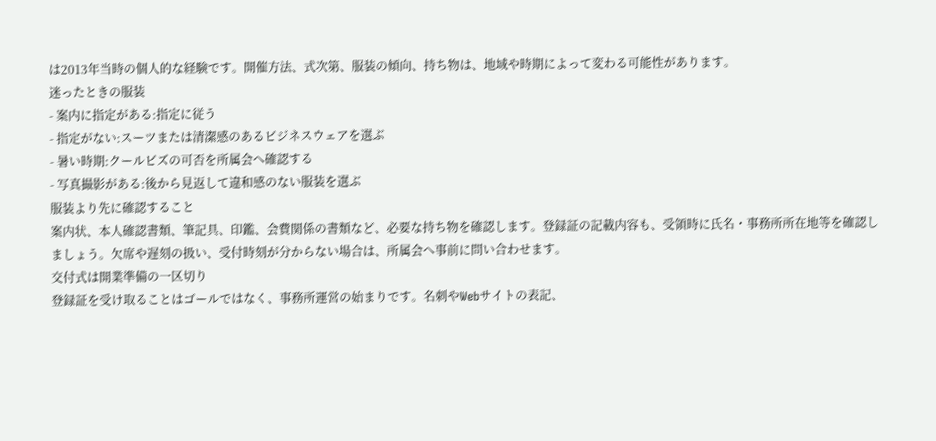は2013年当時の個人的な経験です。開催方法、式次第、服装の傾向、持ち物は、地域や時期によって変わる可能性があります。
迷ったときの服装
- 案内に指定がある:指定に従う
- 指定がない:スーツまたは清潔感のあるビジネスウェアを選ぶ
- 暑い時期:クールビズの可否を所属会へ確認する
- 写真撮影がある:後から見返して違和感のない服装を選ぶ
服装より先に確認すること
案内状、本人確認書類、筆記具、印鑑、会費関係の書類など、必要な持ち物を確認します。登録証の記載内容も、受領時に氏名・事務所所在地等を確認しましょう。欠席や遅刻の扱い、受付時刻が分からない場合は、所属会へ事前に問い合わせます。
交付式は開業準備の一区切り
登録証を受け取ることはゴールではなく、事務所運営の始まりです。名刺やWebサイトの表記、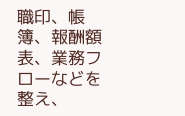職印、帳簿、報酬額表、業務フローなどを整え、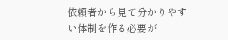依頼者から見て分かりやすい体制を作る必要が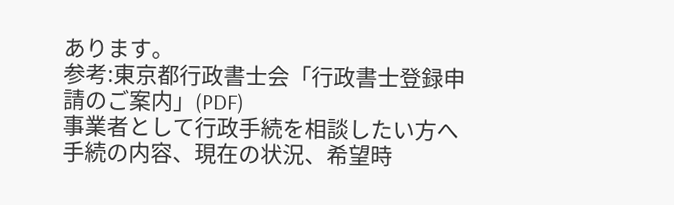あります。
参考:東京都行政書士会「行政書士登録申請のご案内」(PDF)
事業者として行政手続を相談したい方へ
手続の内容、現在の状況、希望時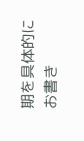期を具体的にお書き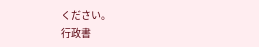ください。
行政書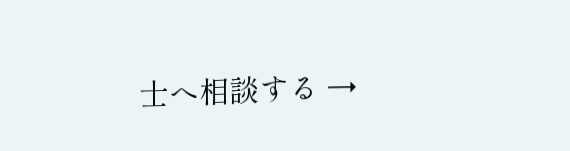士へ相談する →